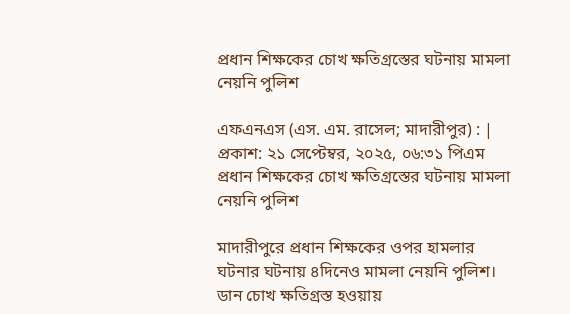প্রধান শিক্ষকের চোখ ক্ষতিগ্রস্তের ঘটনায় মামলা নেয়নি পুলিশ

এফএনএস (এস. এম. রাসেল; মাদারীপুর) : | প্রকাশ: ২১ সেপ্টেম্বর, ২০২৫, ০৬:৩১ পিএম
প্রধান শিক্ষকের চোখ ক্ষতিগ্রস্তের ঘটনায় মামলা নেয়নি পুলিশ

মাদারীপুরে প্রধান শিক্ষকের ওপর হামলার ঘটনার ঘটনায় ৪দিনেও মামলা নেয়নি পুলিশ। ডান চোখ ক্ষতিগ্রস্ত হওয়ায়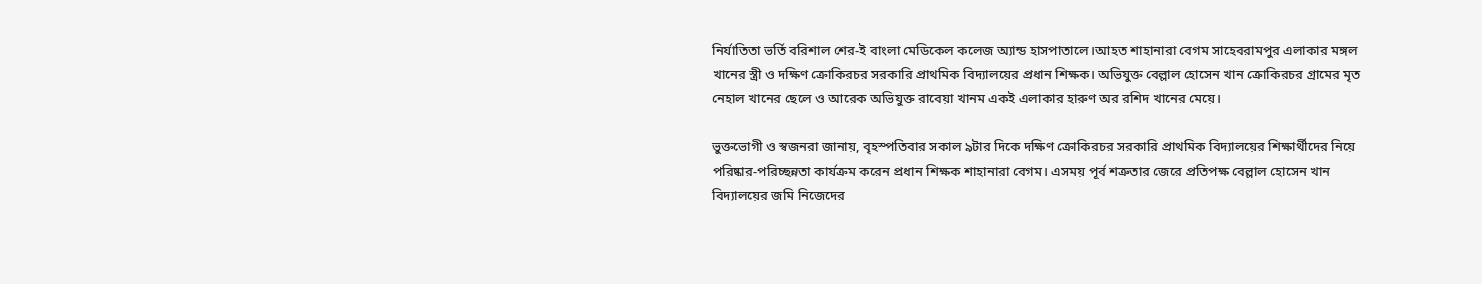নির্যাতিতা ভর্তি বরিশাল শের-ই বাংলা মেডিকেল কলেজ অ্যান্ড হাসপাতালে।আহত শাহানারা বেগম সাহেবরামপুর এলাকার মঙ্গল খানের স্ত্রী ও দক্ষিণ ক্রোকিরচর সরকারি প্রাথমিক বিদ্যালয়ের প্রধান শিক্ষক। অভিযুক্ত বেল্লাল হোসেন খান ক্রোকিরচর গ্রামের মৃত নেহাল খানের ছেলে ও আরেক অভিযুক্ত রাবেয়া খানম একই এলাকার হারুণ অর রশিদ খানের মেয়ে।

ভুক্তভোগী ও স্বজনরা জানায়, বৃহস্পতিবার সকাল ৯টার দিকে দক্ষিণ ক্রোকিরচর সরকারি প্রাথমিক বিদ্যালয়ের শিক্ষার্থীদের নিয়ে পরিষ্কার-পরিচ্ছন্নতা কার্যক্রম করেন প্রধান শিক্ষক শাহানারা বেগম। এসময় পূর্ব শত্রুতার জেরে প্রতিপক্ষ বেল্লাল হোসেন খান বিদ্যালয়ের জমি নিজেদের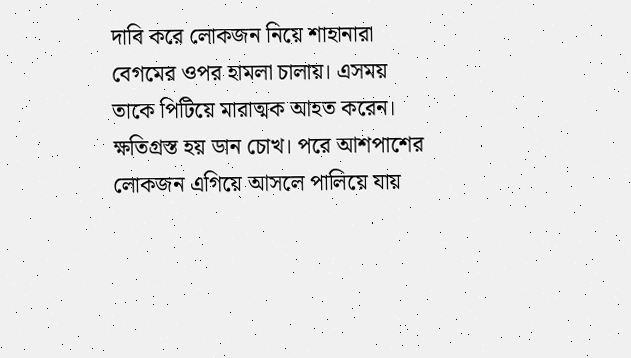দাবি করে লোকজন নিয়ে শাহানারা বেগমের ওপর হামলা চালায়। এসময় তাকে পিটিয়ে মারাত্মক আহত করেন। ক্ষতিগ্রস্ত হয় ডান চোখ। পরে আশপাশের লোকজন এগিয়ে আসলে পালিয়ে যায়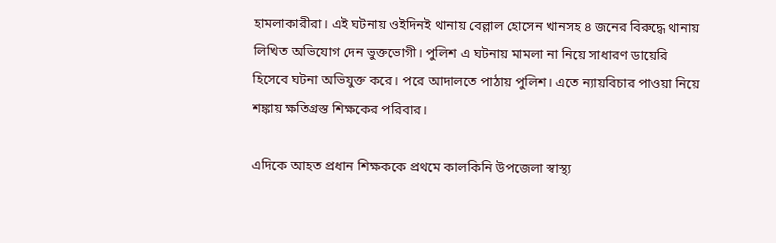হামলাকারীরা। এই ঘটনায় ওইদিনই থানায় বেল্লাল হোসেন খানসহ ৪ জনের বিরুদ্ধে থানায় লিখিত অভিযোগ দেন ভুক্তভোগী। পুলিশ এ ঘটনায় মামলা না নিয়ে সাধারণ ডায়েরি হিসেবে ঘটনা অভিযুক্ত করে। পরে আদালতে পাঠায় পুলিশ। এতে ন্যায়বিচার পাওয়া নিয়ে শঙ্কায় ক্ষতিগ্রস্ত শিক্ষকের পরিবার।

এদিকে আহত প্রধান শিক্ষককে প্রথমে কালকিনি উপজেলা স্বাস্থ্য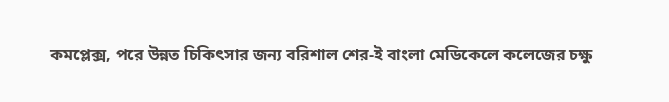কমপ্লেক্স, পরে উন্নত চিকিৎসার জন্য বরিশাল শের-ই বাংলা মেডিকেলে কলেজের চক্ষু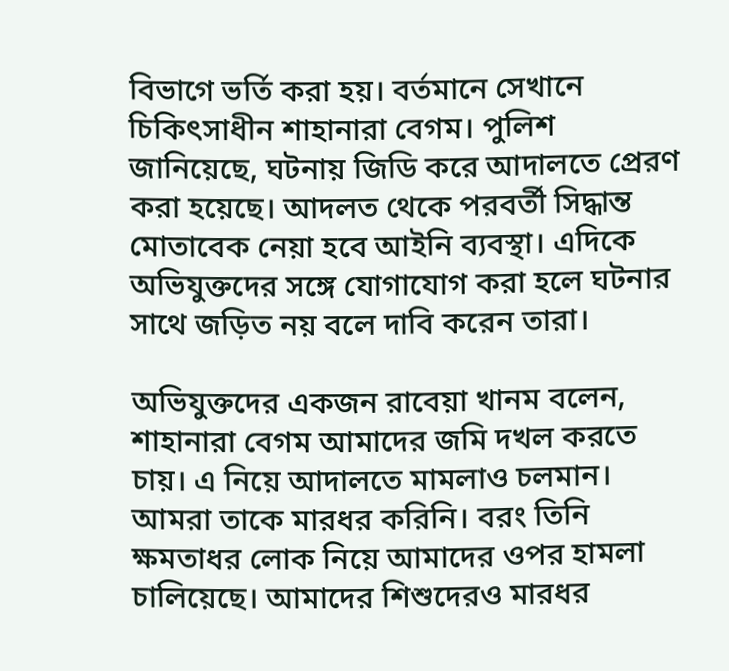বিভাগে ভর্তি করা হয়। বর্তমানে সেখানে চিকিৎসাধীন শাহানারা বেগম। পুলিশ জানিয়েছে, ঘটনায় জিডি করে আদালতে প্রেরণ করা হয়েছে। আদলত থেকে পরবর্তী সিদ্ধান্ত মোতাবেক নেয়া হবে আইনি ব্যবস্থা। এদিকে অভিযুক্তদের সঙ্গে যোগাযোগ করা হলে ঘটনার সাথে জড়িত নয় বলে দাবি করেন তারা।

অভিযুক্তদের একজন রাবেয়া খানম বলেন, শাহানারা বেগম আমাদের জমি দখল করতে চায়। এ নিয়ে আদালতে মামলাও চলমান। আমরা তাকে মারধর করিনি। বরং তিনি ক্ষমতাধর লোক নিয়ে আমাদের ওপর হামলা চালিয়েছে। আমাদের শিশুদেরও মারধর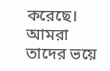করেছে। আমরা তাদের ভয়ে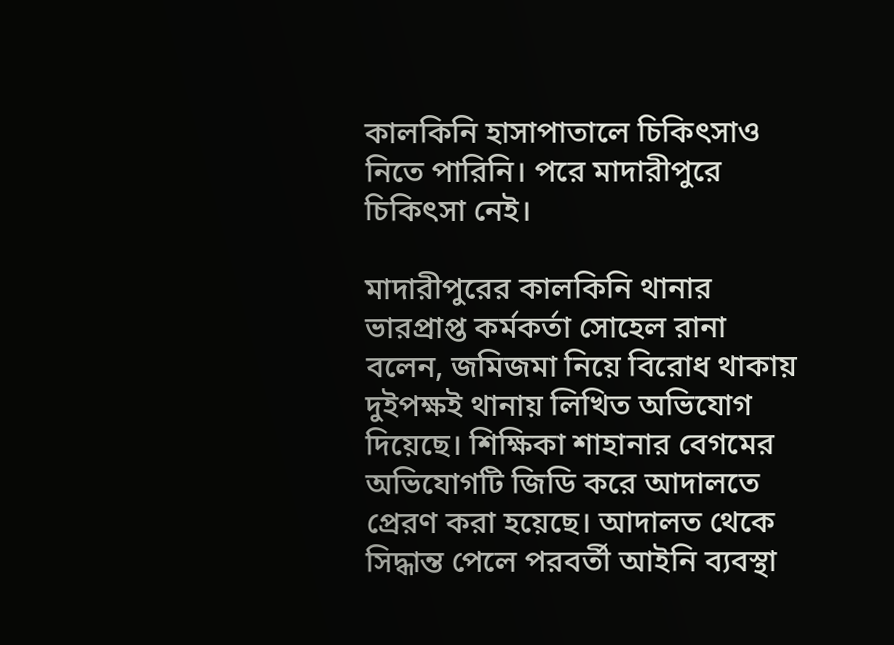কালকিনি হাসাপাতালে চিকিৎসাও নিতে পারিনি। পরে মাদারীপুরে চিকিৎসা নেই।

মাদারীপুরের কালকিনি থানার ভারপ্রাপ্ত কর্মকর্তা সোহেল রানা বলেন, জমিজমা নিয়ে বিরোধ থাকায় দুইপক্ষই থানায় লিখিত অভিযোগ দিয়েছে। শিক্ষিকা শাহানার বেগমের অভিযোগটি জিডি করে আদালতে প্রেরণ করা হয়েছে। আদালত থেকে সিদ্ধান্ত পেলে পরবর্তী আইনি ব্যবস্থা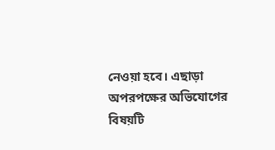নেওয়া হবে। এছাড়া অপরপক্ষের অভিযোগের বিষয়টি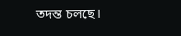তদন্ত চলছে।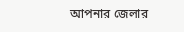আপনার জেলার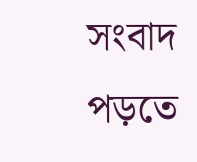সংবাদ পড়তে